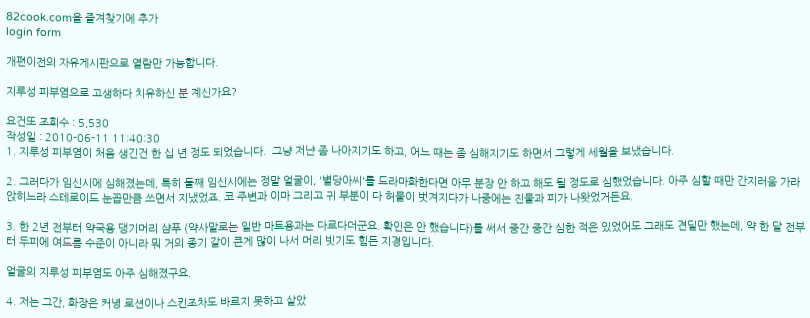82cook.com을 즐겨찾기에 추가
login form

개편이전의 자유게시판으로 열람만 가능합니다.

지루성 피부염으로 고생하다 치유하신 분 계신가요?

요건또 조회수 : 5,530
작성일 : 2010-06-11 11:40:30
1. 지루성 피부염이 처음 생긴건 한 십 년 정도 되었습니다.  그냥 저냔 좀 나아지기도 하고, 어느 때는 좀 심해지기도 하면서 그렇게 세월을 보냈습니다.

2. 그러다가 임신시에 심해졌는데, 특히 둘째 임신시에는 정말 얼굴이, '별당아씨'를 드라마화한다면 아무 분장 안 하고 해도 될 정도로 심했었습니다. 아주 심할 때만 간지러움 가라앉히느라 스테로이드 눈꼽만큼 쓰면서 지냈었죠. 코 주변과 이마 그리고 귀 부분이 다 허물이 벗겨지다가 나중에는 진물과 피가 나왓었거든요.

3. 한 2년 전부터 약국용 댕기머리 샴푸 (약사말로는 일반 마트용과는 다르다더군요. 확인은 안 했습니다)를 써서 중간 중간 심한 적은 있었어도 그래도 견딜만 했는데, 약 한 달 전부터 두피에 여드름 수준이 아니라 뭐 거의 종기 같이 큰게 많이 나서 머리 빗기도 힘든 지경입니다.

얼굴의 지루성 피부염도 아주 심해졌구요.

4. 저는 그간, 화장은 커녕 로션이나 스킨조차도 바르지 못하고 살았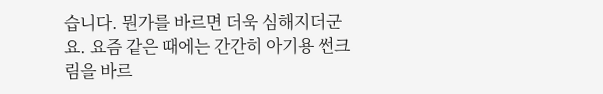습니다. 뭔가를 바르면 더욱 심해지더군요. 요즘 같은 때에는 간간히 아기용 썬크림을 바르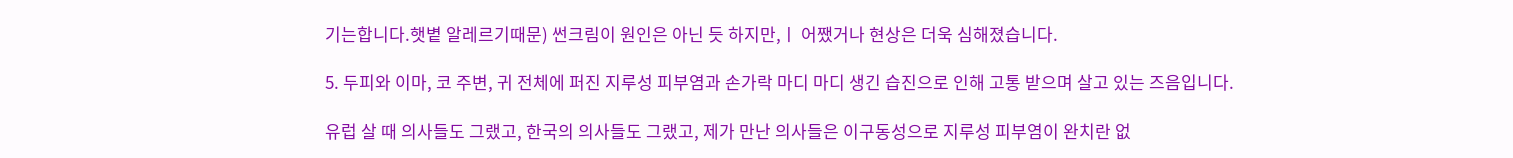기는합니다.햇볕 알레르기때문) 썬크림이 원인은 아닌 듯 하지만,ㅣ 어쨌거나 현상은 더욱 심해졌습니다.

5. 두피와 이마, 코 주변, 귀 전체에 퍼진 지루성 피부염과 손가락 마디 마디 생긴 습진으로 인해 고통 받으며 살고 있는 즈음입니다.

유럽 살 때 의사들도 그랬고, 한국의 의사들도 그랬고, 제가 만난 의사들은 이구동성으로 지루성 피부염이 완치란 없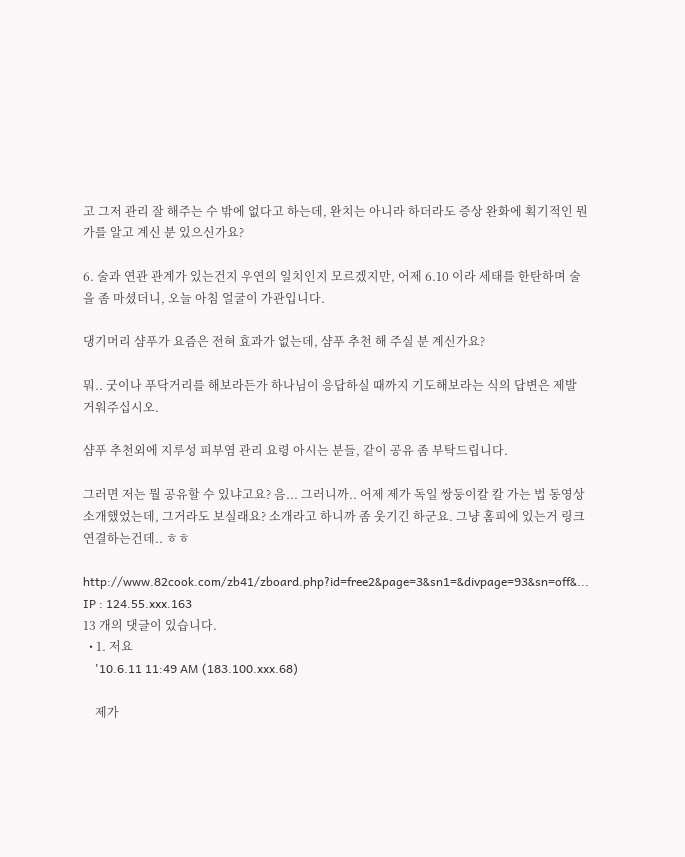고 그저 관리 잘 해주는 수 밖에 없다고 하는데, 완치는 아니라 하더라도 증상 완화에 획기적인 뭔가를 알고 계신 분 있으신가요?

6. 술과 연관 관계가 있는건지 우연의 일치인지 모르겠지만, 어제 6.10 이라 세태를 한탄하며 술을 좀 마셨더니, 오늘 아침 얼굴이 가관입니다.

댕기머리 샴푸가 요즘은 전혀 효과가 없는데, 샴푸 추천 해 주실 분 계신가요?

뭐.. 굿이나 푸닥거리를 해보라든가 하나님이 응답하실 때까지 기도해보라는 식의 답변은 제발 거워주십시오.

샴푸 추천외에 지루성 피부염 관리 요령 아시는 분들, 같이 공유 좀 부탁드립니다.

그러면 저는 뭘 공유할 수 있냐고요? 음... 그러니까.. 어제 제가 독일 쌍둥이칼 칼 가는 법 동영상 소개했었는데, 그거라도 보실래요? 소개라고 하니까 좀 웃기긴 하군요. 그냥 홈피에 있는거 링크 연결하는건데.. ㅎㅎ

http://www.82cook.com/zb41/zboard.php?id=free2&page=3&sn1=&divpage=93&sn=off&...
IP : 124.55.xxx.163
13 개의 댓글이 있습니다.
  • 1. 저요
    '10.6.11 11:49 AM (183.100.xxx.68)

    제가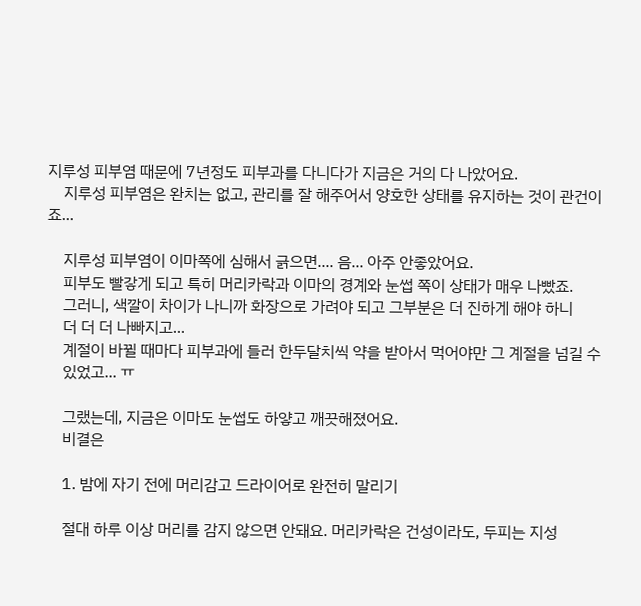지루성 피부염 때문에 7년정도 피부과를 다니다가 지금은 거의 다 나았어요.
    지루성 피부염은 완치는 없고, 관리를 잘 해주어서 양호한 상태를 유지하는 것이 관건이죠...

    지루성 피부염이 이마쪽에 심해서 긁으면.... 음... 아주 안좋았어요.
    피부도 빨갛게 되고 특히 머리카락과 이마의 경계와 눈썹 쪽이 상태가 매우 나빴죠.
    그러니, 색깔이 차이가 나니까 화장으로 가려야 되고 그부분은 더 진하게 해야 하니
    더 더 더 나빠지고...
    계절이 바뀔 때마다 피부과에 들러 한두달치씩 약을 받아서 먹어야만 그 계절을 넘길 수
    있었고... ㅠ

    그랬는데, 지금은 이마도 눈썹도 하얗고 깨끗해졌어요.
    비결은

    1. 밤에 자기 전에 머리감고 드라이어로 완전히 말리기

    절대 하루 이상 머리를 감지 않으면 안돼요. 머리카락은 건성이라도, 두피는 지성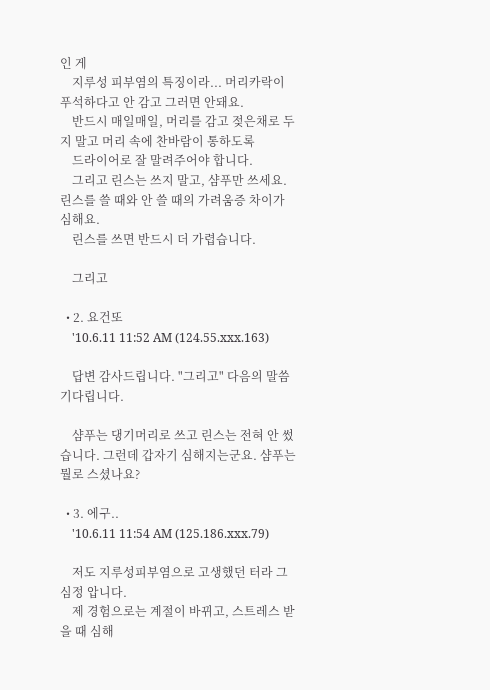인 게
    지루성 피부염의 특징이라... 머리카락이 푸석하다고 안 감고 그러면 안돼요.
    반드시 매일매일, 머리를 감고 젖은채로 두지 말고 머리 속에 찬바람이 통하도록
    드라이어로 잘 말려주어야 합니다.
    그리고 린스는 쓰지 말고, 샴푸만 쓰세요. 린스를 쓸 때와 안 쓸 때의 가려움증 차이가 심해요.
    린스를 쓰면 반드시 더 가렵습니다.

    그리고

  • 2. 요건또
    '10.6.11 11:52 AM (124.55.xxx.163)

    답변 감사드립니다. "그리고" 다음의 말씀 기다립니다.

    샴푸는 댕기머리로 쓰고 린스는 전혀 안 썼습니다. 그런데 갑자기 심해지는군요. 샴푸는 뭘로 스셨나요?

  • 3. 에구..
    '10.6.11 11:54 AM (125.186.xxx.79)

    저도 지루성피부염으로 고생했던 터라 그 심정 압니다.
    제 경험으로는 계절이 바뀌고, 스트레스 받을 때 심해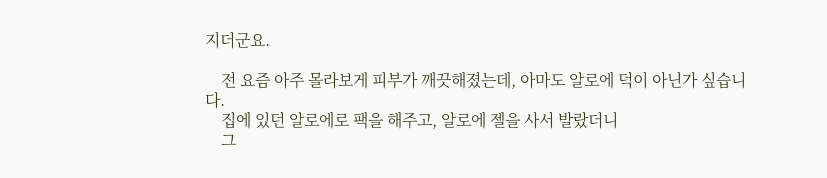지더군요.

    전 요즘 아주 몰라보게 피부가 깨끗해졌는데, 아마도 알로에 덕이 아닌가 싶습니다.
    집에 있던 알로에로 팩을 해주고, 알로에 젤을 사서 발랐더니
    그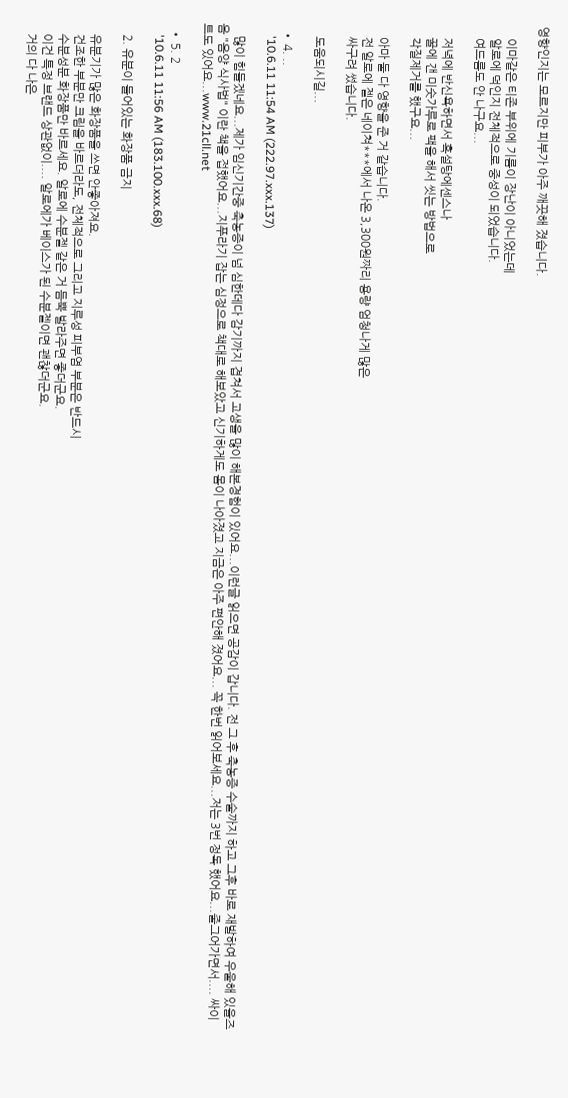영향인지는 모르지만 피부가 아주 깨끗해 졌습니다.

    이마같은 티존 부위에 기름이 장난이 아니었는데
    알로에 덕인지 전체적으로 중성이 되었습니다.
    여드름도 안 나구요...

    저녁에 반신욕하면서 흑설탕에센스나
    꿀에 갠 미숫가루로 팩을 해서 씻는 방법으로
    각질제거를 했구요...

    아마 둘 다 영향을 준 거 같습니다.
    전 알로에 젤은 네이쳐***에서 나온 3,300원짜리 용량 엄청나게 많은
    싸구려 썼습니다.

    도움되시길...

  • 4. ..
    '10.6.11 11:54 AM (222.97.xxx.137)

    많이 힘들겠네요...제가 임신기간중 축농증이 넘 심한데다 감기까지 겹쳐서 고생을 많이 해본경험이 있어요...이런글 읽으면 공감이 갑니다. 전 그 후 축농증 수술까지 하고 그후 바로 재발하여 우울해 있을즈음 "음양 식사법" 이란 책을 접했어요...지푸라기 잡는 심정으로 책대로 해보았고 신기하게도 몸이 나아졌고 지금은 아주 편안해 졌어요... 꼭 한번 읽어보세요...저는 3번 정독 했어요...줄그어가면서.... 싸이트도 있어요...www.21cll.net

  • 5. 2
    '10.6.11 11:56 AM (183.100.xxx.68)

    2. 유분이 들어있는 화장품 금지

    유분기가 많은 화장품을 쓰면 안좋아져요.
    건조한 부분만 크림을 바르더라도, 전체적으로 그리고 지루성 피부염 부분은 반드시
    수분성분 화장품만 바르세요. 알로에 수분젤 같은 거 듬뿍 발라주면 좋더군요.
    이건 특정 브랜드 상관없이.... 알로에가 베이스가 된 수분젤이면 괜찮더군요.
    거의 다 나은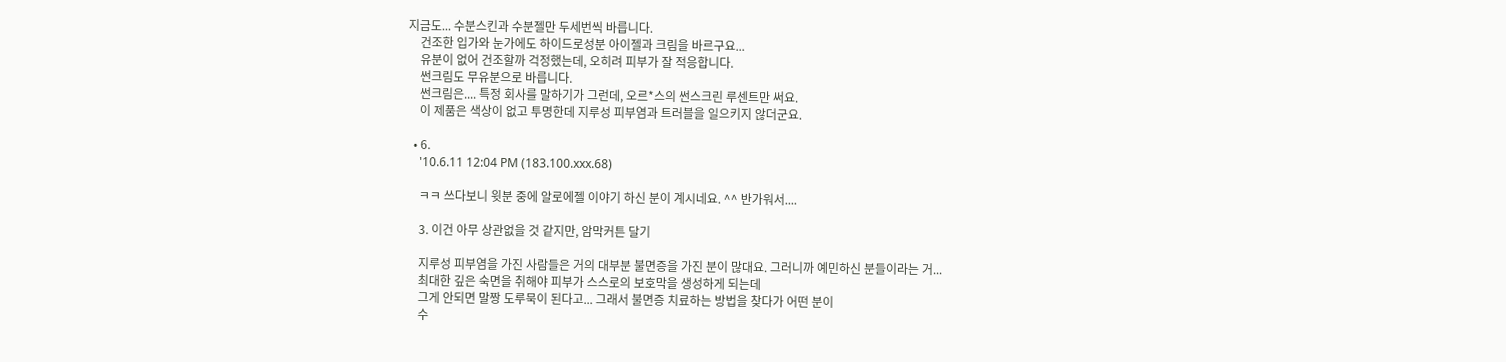지금도... 수분스킨과 수분젤만 두세번씩 바릅니다.
    건조한 입가와 눈가에도 하이드로성분 아이젤과 크림을 바르구요...
    유분이 없어 건조할까 걱정했는데, 오히려 피부가 잘 적응합니다.
    썬크림도 무유분으로 바릅니다.
    썬크림은.... 특정 회사를 말하기가 그런데, 오르*스의 썬스크린 루센트만 써요.
    이 제품은 색상이 없고 투명한데 지루성 피부염과 트러블을 일으키지 않더군요.

  • 6.
    '10.6.11 12:04 PM (183.100.xxx.68)

    ㅋㅋ 쓰다보니 윗분 중에 알로에젤 이야기 하신 분이 계시네요. ^^ 반가워서....

    3. 이건 아무 상관없을 것 같지만, 암막커튼 달기

    지루성 피부염을 가진 사람들은 거의 대부분 불면증을 가진 분이 많대요. 그러니까 예민하신 분들이라는 거...
    최대한 깊은 숙면을 취해야 피부가 스스로의 보호막을 생성하게 되는데
    그게 안되면 말짱 도루묵이 된다고... 그래서 불면증 치료하는 방법을 찾다가 어떤 분이
    수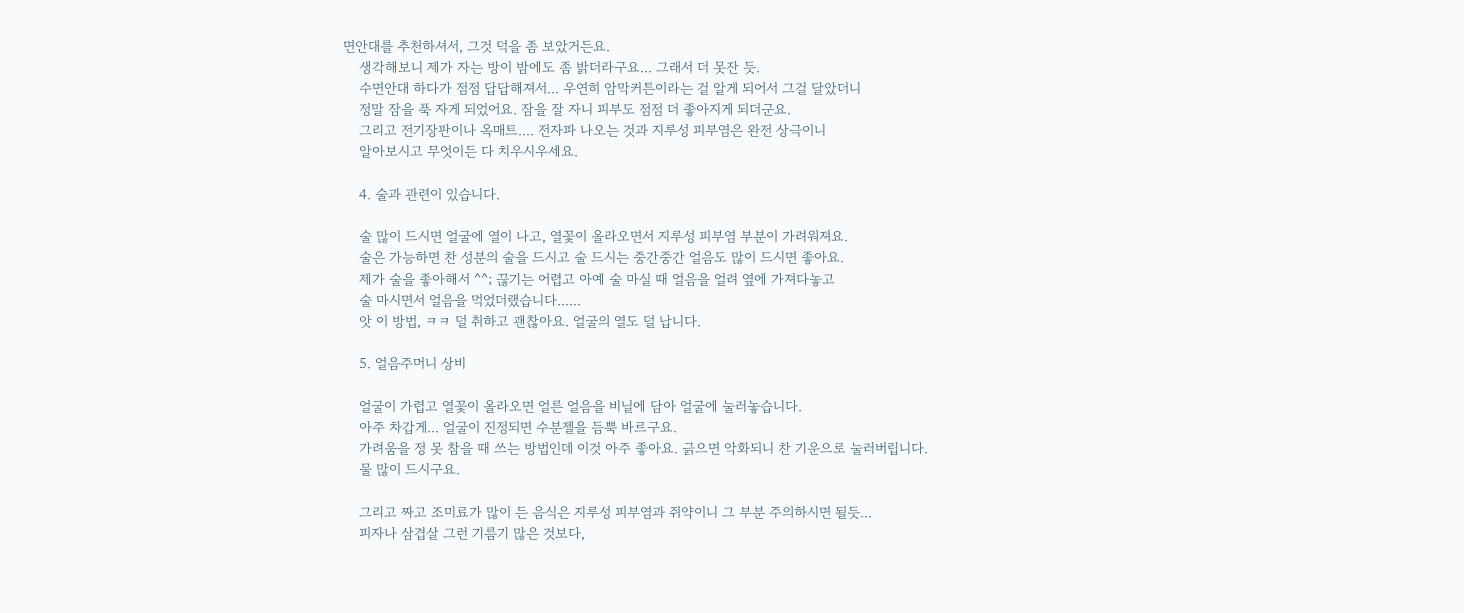면안대를 추천하셔서, 그것 덕을 좀 보았거든요.
    생각해보니 제가 자는 방이 밤에도 좀 밝더라구요... 그래서 더 못잔 듯.
    수면안대 하다가 점점 답답해져서... 우연히 암막커튼이라는 걸 알게 되어서 그걸 달았더니
    정말 잠을 푹 자게 되었어요. 잠을 잘 자니 피부도 점점 더 좋아지게 되더군요.
    그리고 전기장판이나 옥매트.... 전자파 나오는 것과 지루성 피부염은 완전 상극이니
    알아보시고 무엇이든 다 치우시우세요.

    4. 술과 관련이 있습니다.

    술 많이 드시면 얼굴에 열이 나고, 열꽃이 올라오면서 지루성 피부염 부분이 가려워져요.
    술은 가능하면 찬 성분의 술을 드시고 술 드시는 중간중간 얼음도 많이 드시면 좋아요.
    제가 술을 좋아해서 ^^; 끊기는 어렵고 아예 술 마실 때 얼음을 얼려 옆에 가져다놓고
    술 마시면서 얼음을 먹었더랬습니다......
    앗 이 방법, ㅋㅋ 덜 취하고 괜찮아요. 얼굴의 열도 덜 납니다.

    5. 얼음주머니 상비

    얼굴이 가렵고 열꽃이 올라오면 얼른 얼음을 비닐에 담아 얼굴에 눌러놓습니다.
    아주 차갑게... 얼굴이 진정되면 수분젤을 듬뿍 바르구요.
    가려움을 정 못 참을 때 쓰는 방법인데 이것 아주 좋아요. 긁으면 악화되니 찬 기운으로 눌러버립니다.
    물 많이 드시구요.

    그리고 짜고 조미료가 많이 든 음식은 지루성 피부염과 쥐약이니 그 부분 주의하시면 될듯...
    피자나 삼겹살 그런 기름기 많은 것보다,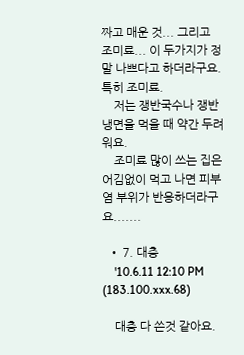짜고 매운 것... 그리고 조미료... 이 두가지가 정말 나쁘다고 하더라구요. 특히 조미료.
    저는 쟁반국수나 쟁반냉면을 먹을 때 약간 두려워요.
    조미료 많이 쓰는 집은 어김없이 먹고 나면 피부염 부위가 반응하더라구요.......

  • 7. 대충
    '10.6.11 12:10 PM (183.100.xxx.68)

    대충 다 쓴것 같아요.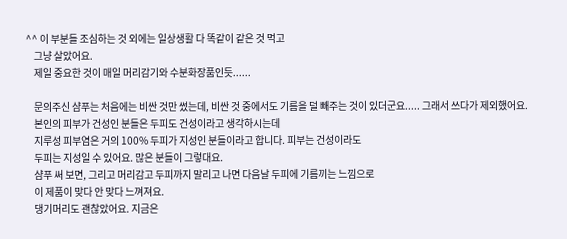^^ 이 부분들 조심하는 것 외에는 일상생활 다 똑같이 같은 것 먹고
    그냥 살았어요.
    제일 중요한 것이 매일 머리감기와 수분화장품인듯......

    문의주신 샴푸는 처음에는 비싼 것만 썼는데, 비싼 것 중에서도 기름을 덜 빼주는 것이 있더군요..... 그래서 쓰다가 제외했어요.
    본인의 피부가 건성인 분들은 두피도 건성이라고 생각하시는데
    지루성 피부염은 거의 100% 두피가 지성인 분들이라고 합니다. 피부는 건성이라도
    두피는 지성일 수 있어요. 많은 분들이 그렇대요.
    샴푸 써 보면, 그리고 머리감고 두피까지 말리고 나면 다음날 두피에 기름끼는 느낌으로
    이 제품이 맞다 안 맞다 느껴져요.
    댕기머리도 괜찮았어요. 지금은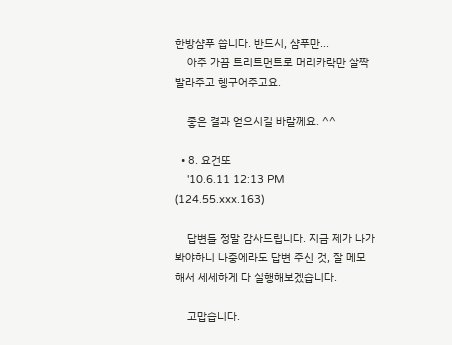한방샴푸 씁니다. 반드시, 샴푸만...
    아주 가끔 트리트먼트로 머리카락만 살짝 발라주고 헹구어주고요.

    좋은 결과 얻으시길 바랄께요. ^^

  • 8. 요건또
    '10.6.11 12:13 PM (124.55.xxx.163)

    답변들 정말 감사드립니다. 지금 제가 나가봐야하니 나중에라도 답변 주신 것, 잘 메모해서 세세하게 다 실행해보겠습니다.

    고맙습니다.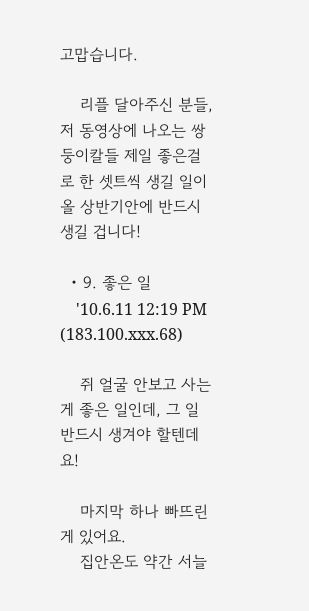고맙습니다.

    리플 달아주신 분들, 저 동영상에 나오는 쌍둥이칼들 제일 좋은걸로 한 셋트씩 생길 일이 올 상반기안에 반드시 생길 겁니다!

  • 9. 좋은 일
    '10.6.11 12:19 PM (183.100.xxx.68)

    쥐 얼굴 안보고 사는게 좋은 일인데, 그 일 반드시 생겨야 할텐데요!

    마지막 하나 빠뜨린 게 있어요.
    집안온도 약간 서늘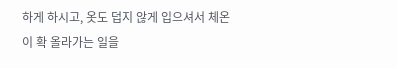하게 하시고, 옷도 덥지 않게 입으셔서 체온이 확 올라가는 일을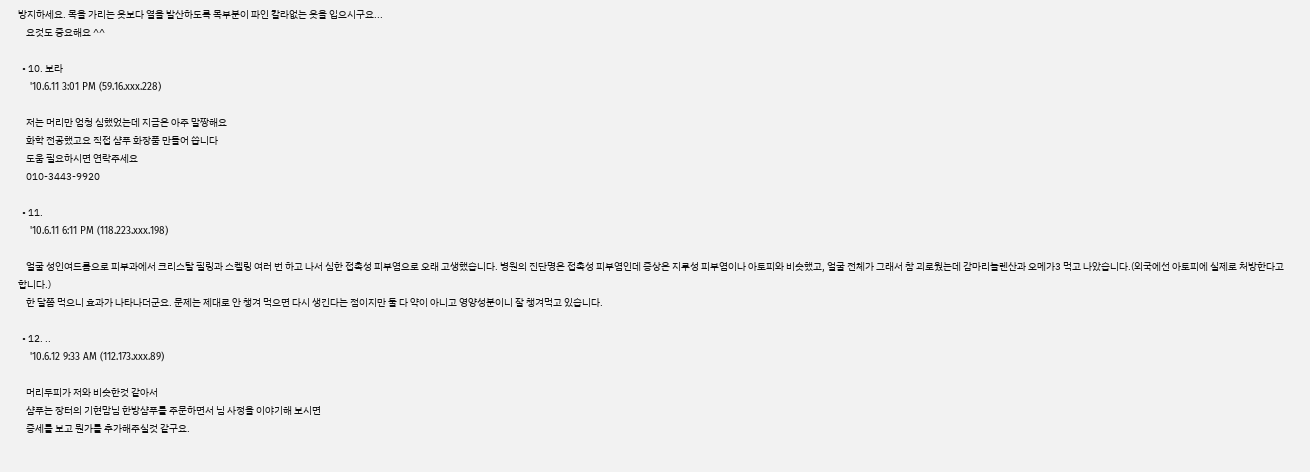방지하세요. 목을 가리는 옷보다 열을 발산하도록 목부분이 파인 칼라없는 옷을 입으시구요...
    요것도 중요해요 ^^

  • 10. 보라
    '10.6.11 3:01 PM (59.16.xxx.228)

    저는 머리만 엄청 심했었는데 지금은 아주 말짱해요
    화학 전공했고요 직접 샴푸 화장품 만들어 씁니다
    도움 필요하시면 연락주세요
    010-3443-9920

  • 11.
    '10.6.11 6:11 PM (118.223.xxx.198)

    얼굴 성인여드름으로 피부과에서 크리스탈 필링과 스켈링 여러 번 하고 나서 심한 접촉성 피부염으로 오래 고생했습니다. 병원의 진단명은 접촉성 피부염인데 증상은 지루성 피부염이나 아토피와 비슷했고, 얼굴 전체가 그래서 참 괴로웠는데 감마리놀렌산과 오메가3 먹고 나았습니다.(외국에선 아토피에 실제로 처방한다고 합니다.)
    한 달쯤 먹으니 효과가 나타나더군요. 문제는 제대로 안 챙겨 먹으면 다시 생긴다는 점이지만 둘 다 약이 아니고 영양성분이니 잘 챙겨먹고 있습니다.

  • 12. ..
    '10.6.12 9:33 AM (112.173.xxx.89)

    머리두피가 저와 비슷한것 같아서
    샴푸는 장터의 기현맘님 한방샴푸를 주문하면서 님 사정을 이야기해 보시면
    증세를 보고 뭔가를 추가해주실것 같구요.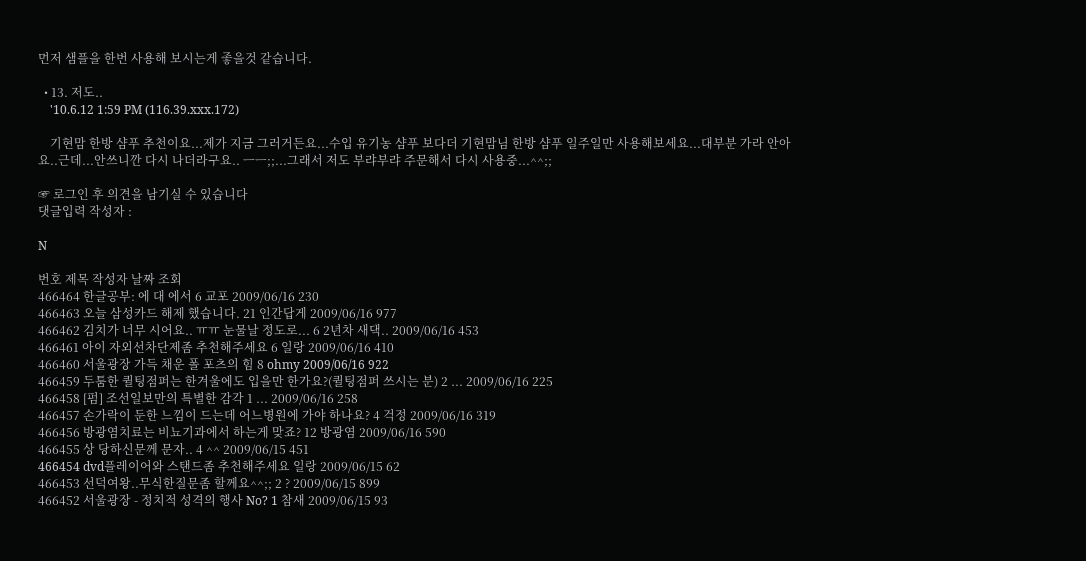먼저 샘플을 한번 사용해 보시는게 좋을것 같습니다.

  • 13. 저도..
    '10.6.12 1:59 PM (116.39.xxx.172)

    기현맘 한방 샴푸 추천이요...제가 지금 그러거든요...수입 유기농 샴푸 보다더 기현맘님 한방 샴푸 일주일만 사용해보세요...대부분 가라 안아요..근데...안쓰니깐 다시 나더라구요.. ㅡㅡ;;...그래서 저도 부랴부랴 주문해서 다시 사용중...^^;;

☞ 로그인 후 의견을 남기실 수 있습니다
댓글입력 작성자 :

N

번호 제목 작성자 날짜 조회
466464 한글공부: 에 대 에서 6 교포 2009/06/16 230
466463 오늘 삼성카드 해제 했습니다. 21 인간답게 2009/06/16 977
466462 김치가 너무 시어요.. ㅠㅠ 눈물날 정도로... 6 2년차 새댁.. 2009/06/16 453
466461 아이 자외선차단제좀 추천해주세요 6 일랑 2009/06/16 410
466460 서울광장 가득 채운 폴 포츠의 힘 8 ohmy 2009/06/16 922
466459 두툼한 퀼팅점퍼는 한겨울에도 입을만 한가요?(퀼팅점퍼 쓰시는 분) 2 ... 2009/06/16 225
466458 [펌] 조선일보만의 특별한 감각 1 ... 2009/06/16 258
466457 손가락이 둔한 느낌이 드는데 어느병원에 가야 하나요? 4 걱정 2009/06/16 319
466456 방광염치료는 비뇨기과에서 하는게 맞죠? 12 방광염 2009/06/16 590
466455 상 당하신문께 문자.. 4 ^^ 2009/06/15 451
466454 dvd플레이어와 스탠드좀 추천해주세요 일랑 2009/06/15 62
466453 선덕여왕..무식한질문좀 할께요^^;; 2 ? 2009/06/15 899
466452 서울광장 - 정치적 성격의 행사 No? 1 참새 2009/06/15 93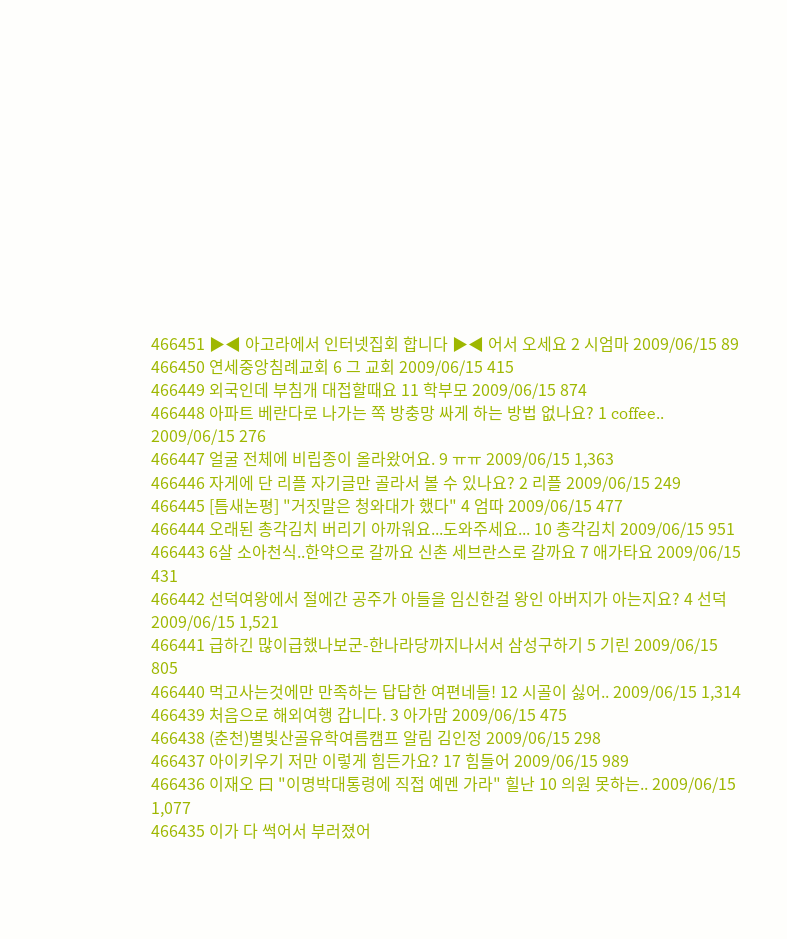466451 ▶◀ 아고라에서 인터넷집회 합니다 ▶◀ 어서 오세요 2 시엄마 2009/06/15 89
466450 연세중앙침례교회 6 그 교회 2009/06/15 415
466449 외국인데 부침개 대접할때요 11 학부모 2009/06/15 874
466448 아파트 베란다로 나가는 쪽 방충망 싸게 하는 방법 없나요? 1 coffee.. 2009/06/15 276
466447 얼굴 전체에 비립종이 올라왔어요. 9 ㅠㅠ 2009/06/15 1,363
466446 자게에 단 리플 자기글만 골라서 볼 수 있나요? 2 리플 2009/06/15 249
466445 [틈새논평] "거짓말은 청와대가 했다" 4 엄따 2009/06/15 477
466444 오래된 총각김치 버리기 아까워요...도와주세요... 10 총각김치 2009/06/15 951
466443 6살 소아천식..한약으로 갈까요 신촌 세브란스로 갈까요 7 애가타요 2009/06/15 431
466442 선덕여왕에서 절에간 공주가 아들을 임신한걸 왕인 아버지가 아는지요? 4 선덕 2009/06/15 1,521
466441 급하긴 많이급했나보군-한나라당까지나서서 삼성구하기 5 기린 2009/06/15 805
466440 먹고사는것에만 만족하는 답답한 여편네들! 12 시골이 싫어.. 2009/06/15 1,314
466439 처음으로 해외여행 갑니다. 3 아가맘 2009/06/15 475
466438 (춘천)별빛산골유학여름캠프 알림 김인정 2009/06/15 298
466437 아이키우기 저만 이렇게 힘든가요? 17 힘들어 2009/06/15 989
466436 이재오 曰 "이명박대통령에 직접 예멘 가라" 힐난 10 의원 못하는.. 2009/06/15 1,077
466435 이가 다 썩어서 부러졌어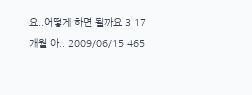요..어떻게 하면 될까요 3 17개월 아.. 2009/06/15 465